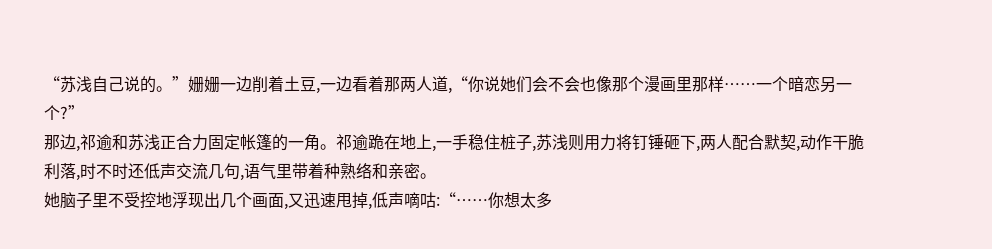“苏浅自己说的。”姗姗一边削着土豆,一边看着那两人道,“你说她们会不会也像那个漫画里那样……一个暗恋另一个?”
那边,祁逾和苏浅正合力固定帐篷的一角。祁逾跪在地上,一手稳住桩子,苏浅则用力将钉锤砸下,两人配合默契,动作干脆利落,时不时还低声交流几句,语气里带着种熟络和亲密。
她脑子里不受控地浮现出几个画面,又迅速甩掉,低声嘀咕:“……你想太多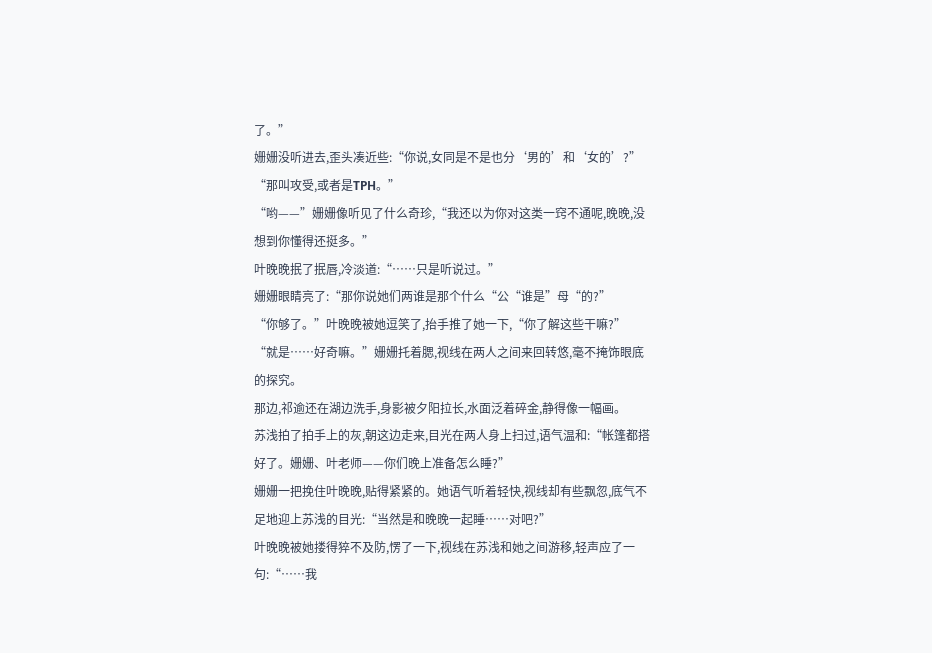了。”
姗姗没听进去,歪头凑近些:“你说,女同是不是也分‘男的’和‘女的’?”
“那叫攻受,或者是TPH。”
“哟——”姗姗像听见了什么奇珍,“我还以为你对这类一窍不通呢,晚晚,没想到你懂得还挺多。”
叶晚晚抿了抿唇,冷淡道:“……只是听说过。”
姗姗眼睛亮了:“那你说她们两谁是那个什么“公“谁是”母“的?”
“你够了。”叶晚晚被她逗笑了,抬手推了她一下,“你了解这些干嘛?”
“就是……好奇嘛。”姗姗托着腮,视线在两人之间来回转悠,毫不掩饰眼底的探究。
那边,祁逾还在湖边洗手,身影被夕阳拉长,水面泛着碎金,静得像一幅画。
苏浅拍了拍手上的灰,朝这边走来,目光在两人身上扫过,语气温和:“帐篷都搭好了。姗姗、叶老师——你们晚上准备怎么睡?”
姗姗一把挽住叶晚晚,贴得紧紧的。她语气听着轻快,视线却有些飘忽,底气不足地迎上苏浅的目光:“当然是和晚晚一起睡……对吧?”
叶晚晚被她搂得猝不及防,愣了一下,视线在苏浅和她之间游移,轻声应了一句:“……我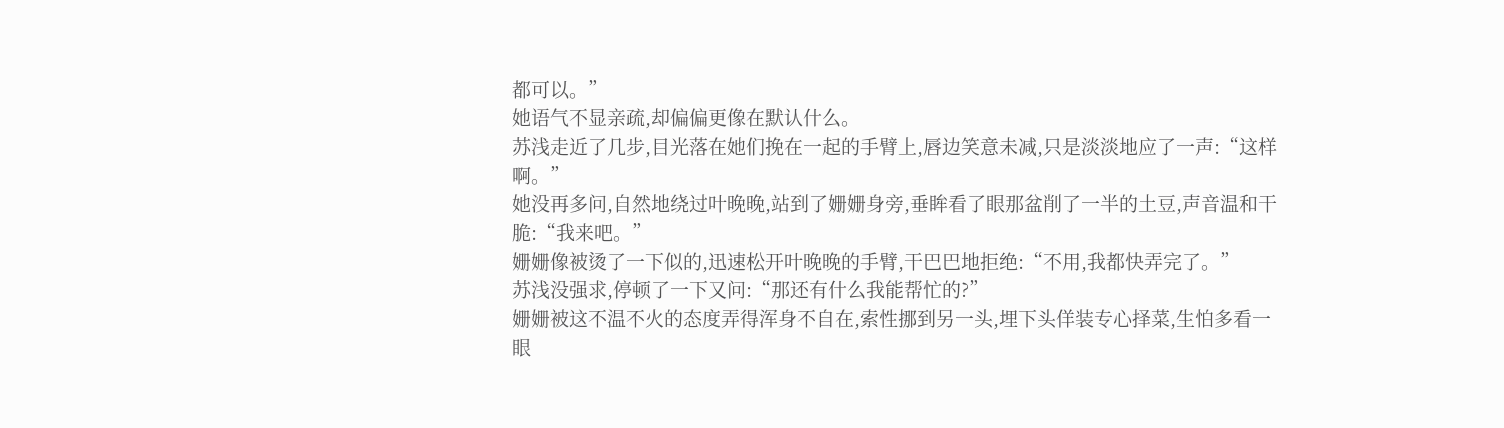都可以。”
她语气不显亲疏,却偏偏更像在默认什么。
苏浅走近了几步,目光落在她们挽在一起的手臂上,唇边笑意未减,只是淡淡地应了一声:“这样啊。”
她没再多问,自然地绕过叶晚晚,站到了姗姗身旁,垂眸看了眼那盆削了一半的土豆,声音温和干脆:“我来吧。”
姗姗像被烫了一下似的,迅速松开叶晚晚的手臂,干巴巴地拒绝:“不用,我都快弄完了。”
苏浅没强求,停顿了一下又问:“那还有什么我能帮忙的?”
姗姗被这不温不火的态度弄得浑身不自在,索性挪到另一头,埋下头佯装专心择菜,生怕多看一眼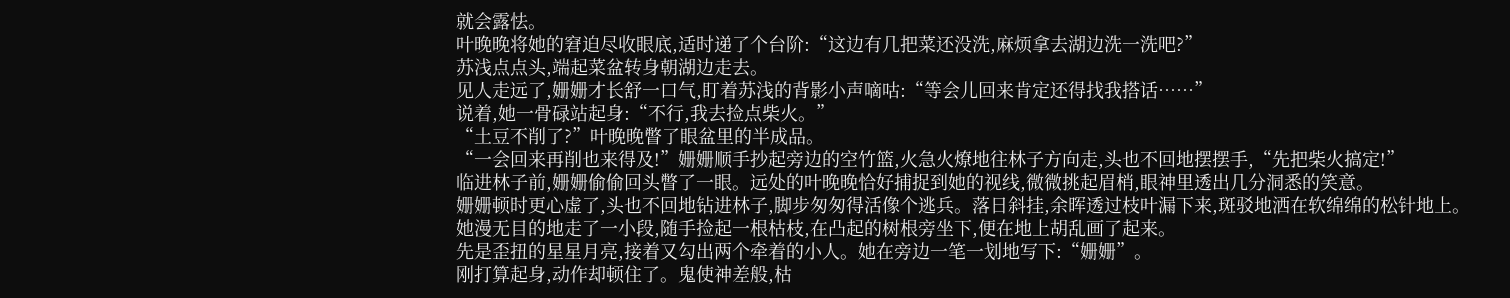就会露怯。
叶晚晚将她的窘迫尽收眼底,适时递了个台阶:“这边有几把菜还没洗,麻烦拿去湖边洗一洗吧?”
苏浅点点头,端起菜盆转身朝湖边走去。
见人走远了,姗姗才长舒一口气,盯着苏浅的背影小声嘀咕:“等会儿回来肯定还得找我搭话……”
说着,她一骨碌站起身:“不行,我去捡点柴火。”
“土豆不削了?”叶晚晚瞥了眼盆里的半成品。
“一会回来再削也来得及!”姗姗顺手抄起旁边的空竹篮,火急火燎地往林子方向走,头也不回地摆摆手,“先把柴火搞定!”
临进林子前,姗姗偷偷回头瞥了一眼。远处的叶晚晚恰好捕捉到她的视线,微微挑起眉梢,眼神里透出几分洞悉的笑意。
姗姗顿时更心虚了,头也不回地钻进林子,脚步匆匆得活像个逃兵。落日斜挂,余晖透过枝叶漏下来,斑驳地洒在软绵绵的松针地上。
她漫无目的地走了一小段,随手捡起一根枯枝,在凸起的树根旁坐下,便在地上胡乱画了起来。
先是歪扭的星星月亮,接着又勾出两个牵着的小人。她在旁边一笔一划地写下:“姗姗”。
刚打算起身,动作却顿住了。鬼使神差般,枯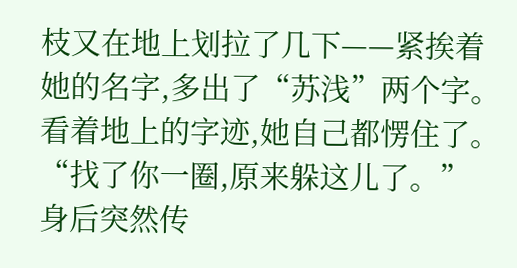枝又在地上划拉了几下——紧挨着她的名字,多出了“苏浅”两个字。
看着地上的字迹,她自己都愣住了。
“找了你一圈,原来躲这儿了。”
身后突然传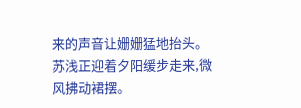来的声音让姗姗猛地抬头。苏浅正迎着夕阳缓步走来,微风拂动裙摆。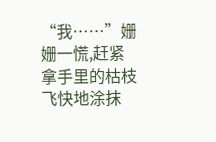“我……”姗姗一慌,赶紧拿手里的枯枝飞快地涂抹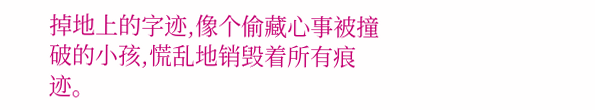掉地上的字迹,像个偷藏心事被撞破的小孩,慌乱地销毁着所有痕迹。